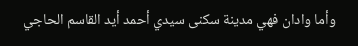وأما وادان فهي مدينة سكنى سيدي أحمد أيد القاسم الحاجي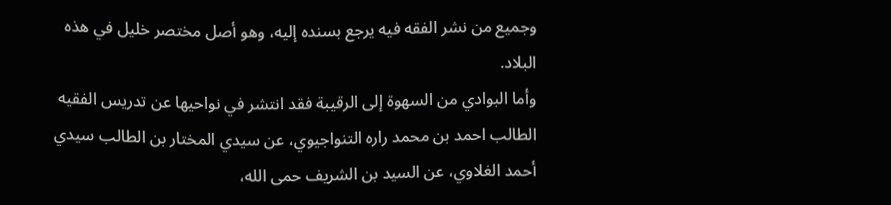وجميع من نشر الفقه فيه يرجع بسنده إليه، وهو أصل مختصر خليل في هذه البلاد.
وأما البوادي من السهوة إلى الرقيبة فقد انتشر في نواحيها عن تدريس الفقيه الطالب احمد بن محمد راره التنواجيوي، عن سيدي المختار بن الطالب سيدي أحمد الغلاوي، عن السيد بن الشريف حمى الله،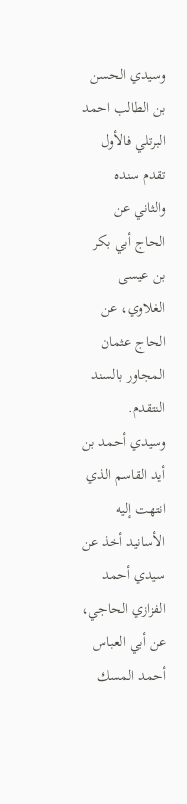وسيدي الحسن بن الطالب احمد البرتلي فالأول تقدم سنده والثاني عن الحاج أبي بكر بن عيسى الغلاوي، عن الحاج عثمان المجاور بالسند النتقدم.
وسيدي أحمد بن أيد القاسم الذي انتهت إليه الأسانيد أخذ عن سيدي أحمد الفزازي الحاجي، عن أبي العباس أحمد المسك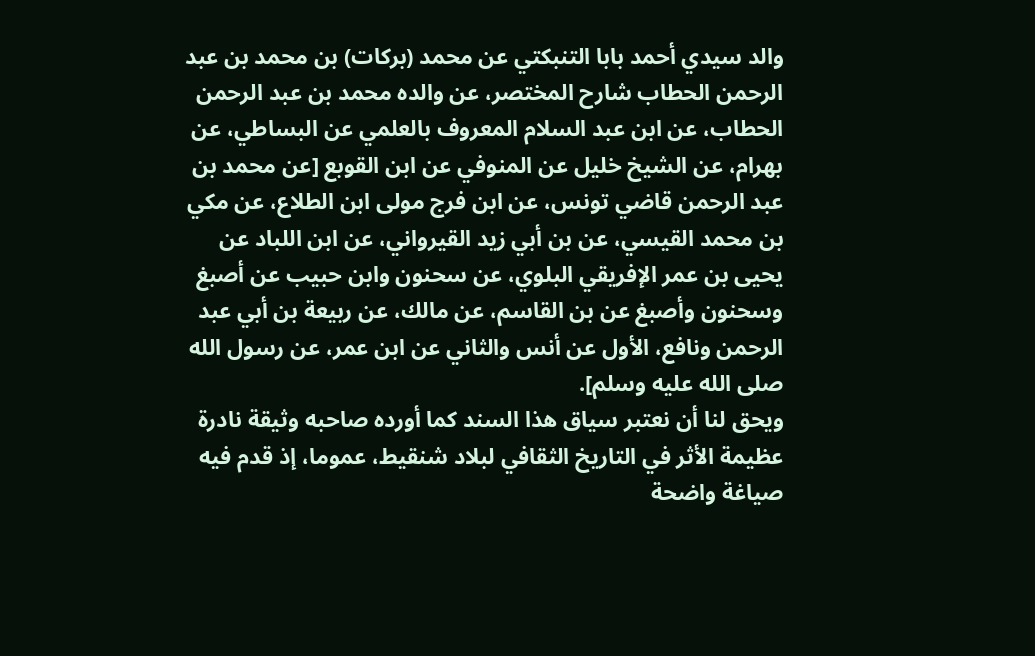والد سيدي أحمد بابا التنبكتي عن محمد (بركات) بن محمد بن عبد الرحمن الحطاب شارح المختصر، عن والده محمد بن عبد الرحمن الحطاب، عن ابن عبد السلام المعروف بالعلمي عن البساطي، عن بهرام، عن الشيخ خليل عن المنوفي عن ابن القوبع [عن محمد بن عبد الرحمن قاضي تونس، عن ابن فرج مولى ابن الطلاع، عن مكي بن محمد القيسي، عن بن أبي زيد القيرواني، عن ابن اللباد عن يحيى بن عمر الإفريقي البلوي، عن سحنون وابن حبيب عن أصبغ وسحنون وأصبغ عن بن القاسم، عن مالك، عن ربيعة بن أبي عبد الرحمن ونافع، الأول عن أنس والثاني عن ابن عمر، عن رسول الله صلى الله عليه وسلم].
ويحق لنا أن نعتبر سياق هذا السند كما أورده صاحبه وثيقة نادرة عظيمة الأثر في التاريخ الثقافي لبلاد شنقيط، عموما، إذ قدم فيه صياغة واضحة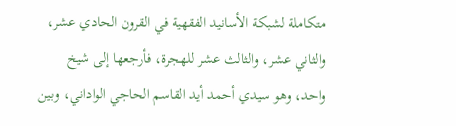متكاملة لشبكة الأسانيد الفقهية في القرون الحادي عشر، والثاني عشر، والثالث عشر للهجرة، فأرجعها إلى شيخ واحد، وهو سيدي أحمد أيد القاسم الحاجي الواداني، وبين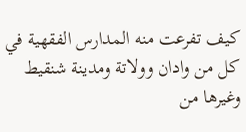كيف تفرعت منه المدارس الفقهية في كل من وادان وولاتة ومدينة شنقيط وغيرها من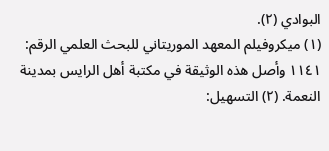البوادي (٢).
(١) ميكروفيلم المعهد الموريتاني للبحث العلمي الرقم: ١١٤١ وأصل هذه الوثيقة في مكتبة أهل الرايس بمدينة النعمة. (٢) التسهيل: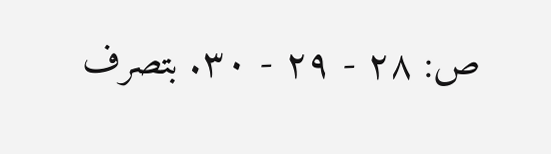ص: ٢٨ - ٢٩ - ٣٠. بتصرف